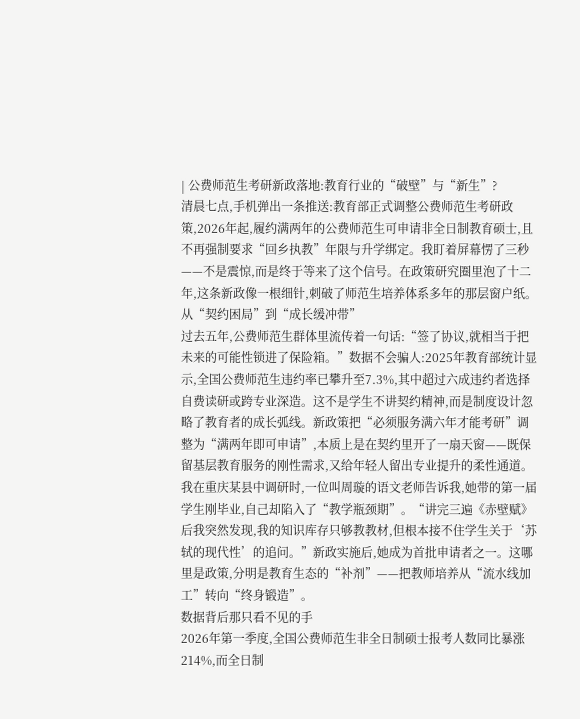| 公费师范生考研新政落地:教育行业的“破壁”与“新生”?
清晨七点,手机弹出一条推送:教育部正式调整公费师范生考研政策,2026年起,履约满两年的公费师范生可申请非全日制教育硕士,且不再强制要求“回乡执教”年限与升学绑定。我盯着屏幕愣了三秒——不是震惊,而是终于等来了这个信号。在政策研究圈里泡了十二年,这条新政像一根细针,刺破了师范生培养体系多年的那层窗户纸。
从“契约困局”到“成长缓冲带”
过去五年,公费师范生群体里流传着一句话:“签了协议,就相当于把未来的可能性锁进了保险箱。”数据不会骗人:2025年教育部统计显示,全国公费师范生违约率已攀升至7.3%,其中超过六成违约者选择自费读研或跨专业深造。这不是学生不讲契约精神,而是制度设计忽略了教育者的成长弧线。新政策把“必须服务满六年才能考研”调整为“满两年即可申请”,本质上是在契约里开了一扇天窗——既保留基层教育服务的刚性需求,又给年轻人留出专业提升的柔性通道。
我在重庆某县中调研时,一位叫周璇的语文老师告诉我,她带的第一届学生刚毕业,自己却陷入了“教学瓶颈期”。“讲完三遍《赤壁赋》后我突然发现,我的知识库存只够教教材,但根本接不住学生关于‘苏轼的现代性’的追问。”新政实施后,她成为首批申请者之一。这哪里是政策,分明是教育生态的“补剂”——把教师培养从“流水线加工”转向“终身锻造”。
数据背后那只看不见的手
2026年第一季度,全国公费师范生非全日制硕士报考人数同比暴涨214%,而全日制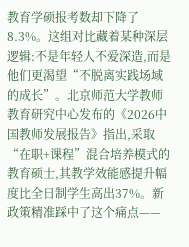教育学硕报考数却下降了8.3%。这组对比藏着某种深层逻辑:不是年轻人不爱深造,而是他们更渴望“不脱离实践场域的成长”。北京师范大学教师教育研究中心发布的《2026中国教师发展报告》指出,采取“在职+课程”混合培养模式的教育硕士,其教学效能感提升幅度比全日制学生高出37%。新政策精准踩中了这个痛点——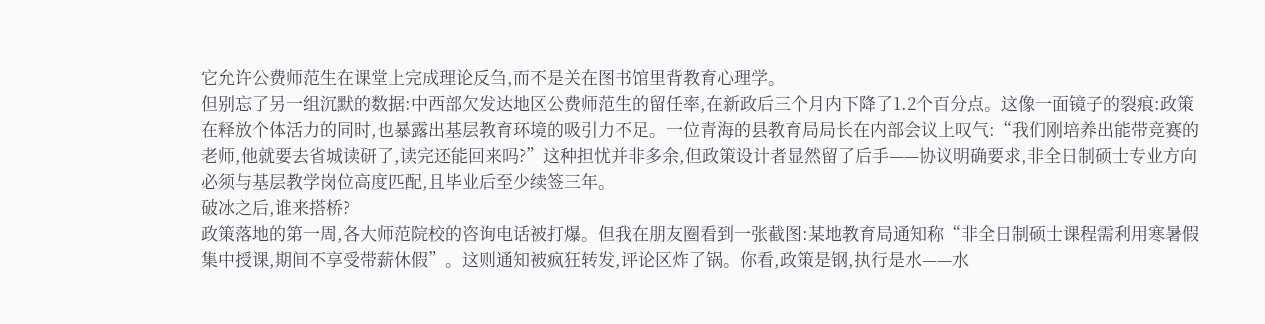它允许公费师范生在课堂上完成理论反刍,而不是关在图书馆里背教育心理学。
但别忘了另一组沉默的数据:中西部欠发达地区公费师范生的留任率,在新政后三个月内下降了1.2个百分点。这像一面镜子的裂痕:政策在释放个体活力的同时,也暴露出基层教育环境的吸引力不足。一位青海的县教育局局长在内部会议上叹气:“我们刚培养出能带竞赛的老师,他就要去省城读研了,读完还能回来吗?”这种担忧并非多余,但政策设计者显然留了后手——协议明确要求,非全日制硕士专业方向必须与基层教学岗位高度匹配,且毕业后至少续签三年。
破冰之后,谁来搭桥?
政策落地的第一周,各大师范院校的咨询电话被打爆。但我在朋友圈看到一张截图:某地教育局通知称“非全日制硕士课程需利用寒暑假集中授课,期间不享受带薪休假”。这则通知被疯狂转发,评论区炸了锅。你看,政策是钢,执行是水——水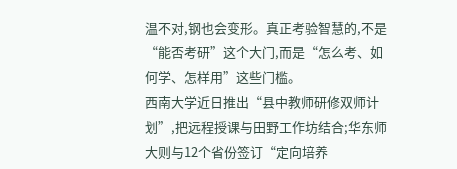温不对,钢也会变形。真正考验智慧的,不是“能否考研”这个大门,而是“怎么考、如何学、怎样用”这些门槛。
西南大学近日推出“县中教师研修双师计划”,把远程授课与田野工作坊结合;华东师大则与12个省份签订“定向培养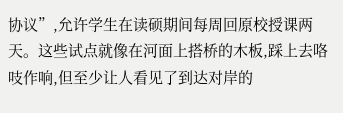协议”,允许学生在读硕期间每周回原校授课两天。这些试点就像在河面上搭桥的木板,踩上去咯吱作响,但至少让人看见了到达对岸的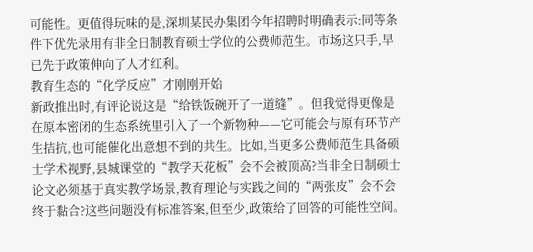可能性。更值得玩味的是,深圳某民办集团今年招聘时明确表示:同等条件下优先录用有非全日制教育硕士学位的公费师范生。市场这只手,早已先于政策伸向了人才红利。
教育生态的“化学反应”才刚刚开始
新政推出时,有评论说这是“给铁饭碗开了一道缝”。但我觉得更像是在原本密闭的生态系统里引入了一个新物种——它可能会与原有环节产生拮抗,也可能催化出意想不到的共生。比如,当更多公费师范生具备硕士学术视野,县城课堂的“教学天花板”会不会被顶高?当非全日制硕士论文必须基于真实教学场景,教育理论与实践之间的“两张皮”会不会终于黏合?这些问题没有标准答案,但至少,政策给了回答的可能性空间。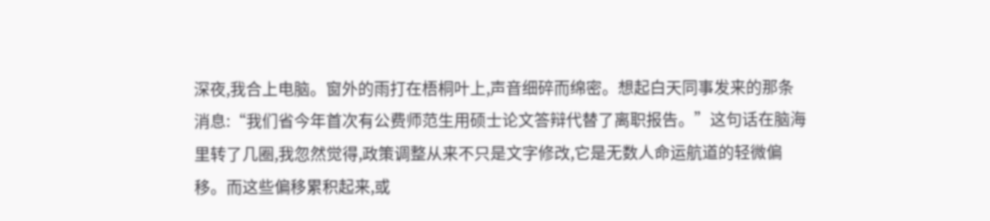深夜,我合上电脑。窗外的雨打在梧桐叶上,声音细碎而绵密。想起白天同事发来的那条消息:“我们省今年首次有公费师范生用硕士论文答辩代替了离职报告。”这句话在脑海里转了几圈,我忽然觉得,政策调整从来不只是文字修改,它是无数人命运航道的轻微偏移。而这些偏移累积起来,或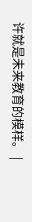许就是未来教育的模样。 |